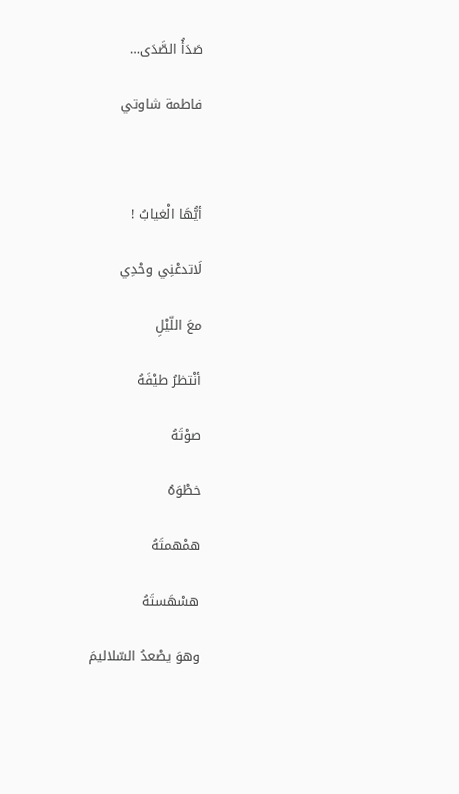صَدَأُ الصَّدَى…

فاطمة شاوتي



أيُّهَا الْغيابُ !

لَاتدعْنِي وحْدِي

معَ اللّيْلِ

أنْتظرُ طيْفَهُ

صوْتَهُ

خطْوَهُ

همْهمتَهُ

هسْهَستَهُ

وهوَ يصْعدُ السّلاليمَ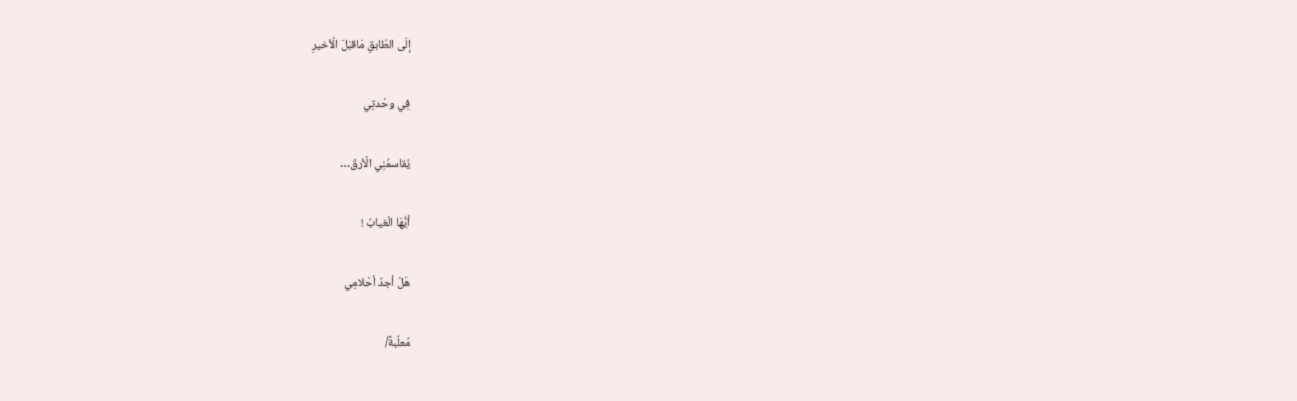إلَى الطّابقِ مَاقبْلَ الْأخيرِ

فِي وحْدتِي

يُقاسمُنِي الْأرقَ…

أيُّهَا الْغيابُ !

هَلْ أجدُ أحْلامِي

مُعلّبةً/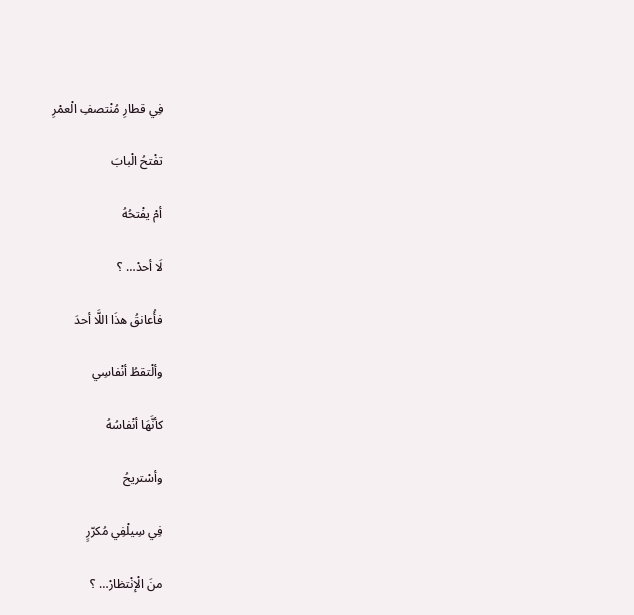فِي قطارِ مُنْتصفِ الْعمْرِ

تفْتحُ الْبابَ

أمْ يفْتحُهُ

لَا أحدْ… ؟

فأُعانقُ هذَا اللَّا أحدَ

وألْتقطُ أنْفاسِي

كأنَّهَا أنْفاسُهُ

وأسْتريحُ

فِي سِيلْفِي مُكرّرٍ

منَ الْإنْتظارْ… ؟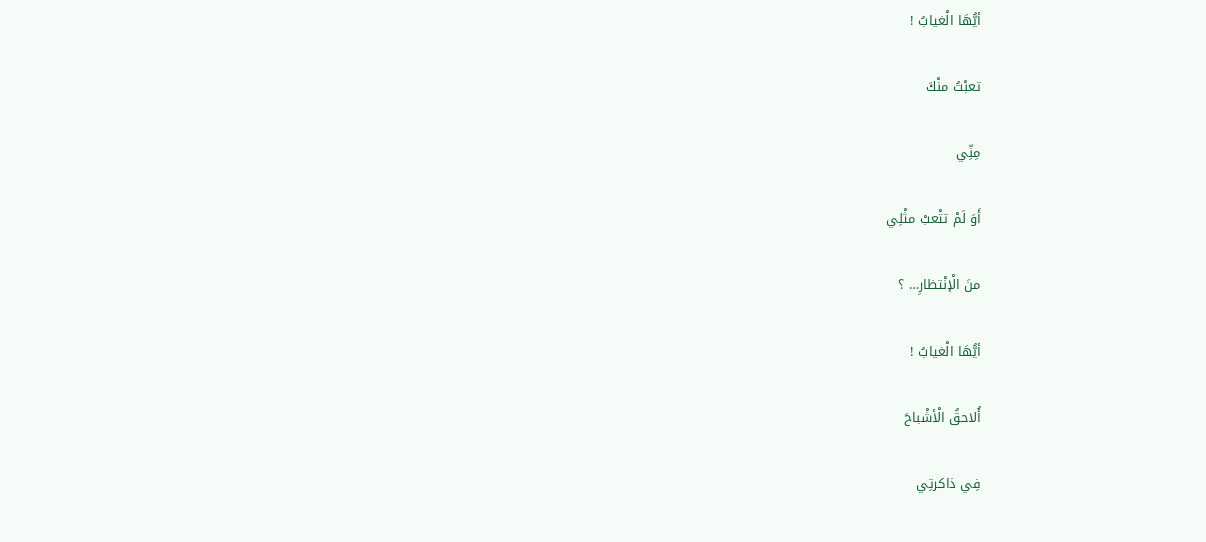أيُّهَا الْغيابُ !

تعبْتُ منْكَ

مِنِّي

أَوَ لَمْ تتْعبْ مثْلِي

منَ الْإنْتظارِ… ؟

أيُّهَا الْغيابُ !

أُلاحقُ الْأشْباحَ

فِي ذاكرتِي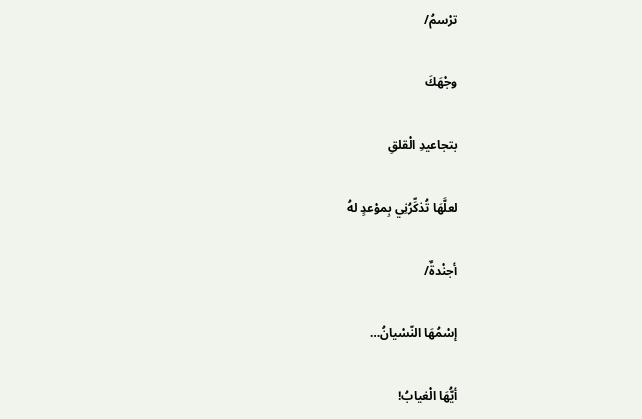ترْسمُ/

وجْهَكَ

بتجاعيدِ الْقلقِ

لعلَّهَا تُذكِّرُنِي بِموْعدٍ لهُ

أجنْدةٌ/

إسْمُهَا النّسْيانُ…

أيُّهَا الْغيابُ!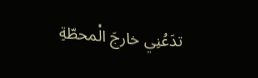تدَعُنِي خارجَ الْمحطّةِ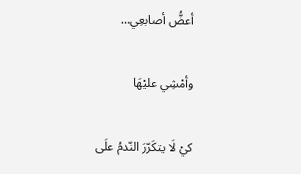أعضُّ أصابعِي…

وأمْشِي عليْهَا

كيْ لَا يتكَرّرَ النّدمُ علَى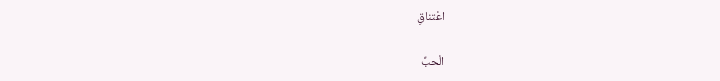اعْتناقِ

الْحبِّ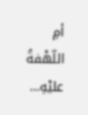أمِ اللّهْفةُ عليْهِ…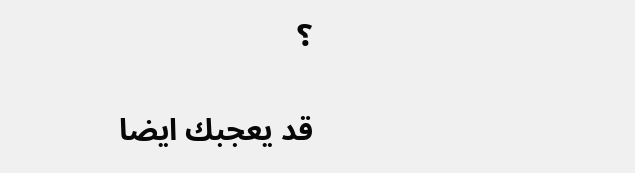؟

قد يعجبك ايضا